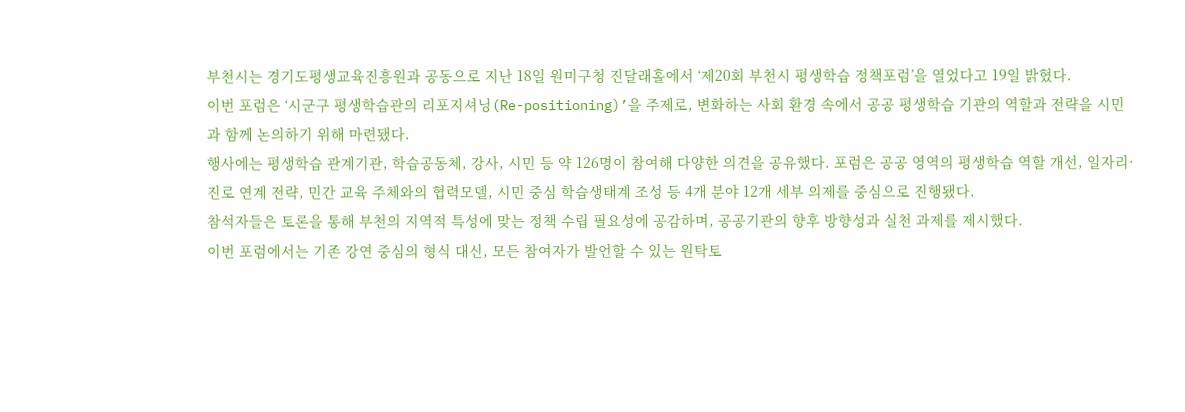부천시는 경기도평생교육진흥원과 공동으로 지난 18일 원미구청 진달래홀에서 ‘제20회 부천시 평생학습 정책포럼’을 열었다고 19일 밝혔다.
이번 포럼은 ‘시군구 평생학습관의 리포지셔닝(Re-positioning)’을 주제로, 변화하는 사회 환경 속에서 공공 평생학습 기관의 역할과 전략을 시민과 함께 논의하기 위해 마련됐다.
행사에는 평생학습 관계기관, 학습공동체, 강사, 시민 등 약 126명이 참여해 다양한 의견을 공유했다. 포럼은 공공 영역의 평생학습 역할 개선, 일자리·진로 연계 전략, 민간 교육 주체와의 협력모델, 시민 중심 학습생태계 조성 등 4개 분야 12개 세부 의제를 중심으로 진행됐다.
참석자들은 토론을 통해 부천의 지역적 특성에 맞는 정책 수립 필요성에 공감하며, 공공기관의 향후 방향성과 실천 과제를 제시했다.
이번 포럼에서는 기존 강연 중심의 형식 대신, 모든 참여자가 발언할 수 있는 원탁토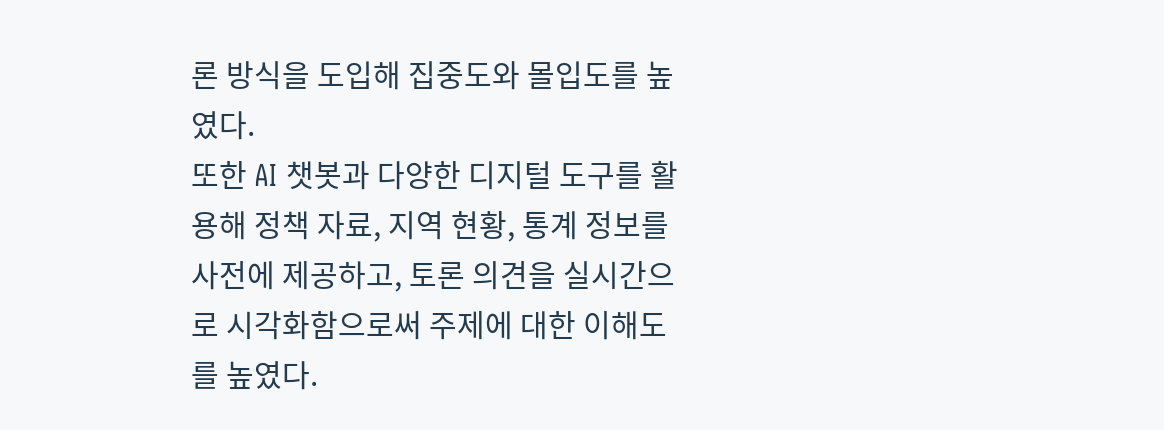론 방식을 도입해 집중도와 몰입도를 높였다.
또한 AI 챗봇과 다양한 디지털 도구를 활용해 정책 자료, 지역 현황, 통계 정보를 사전에 제공하고, 토론 의견을 실시간으로 시각화함으로써 주제에 대한 이해도를 높였다.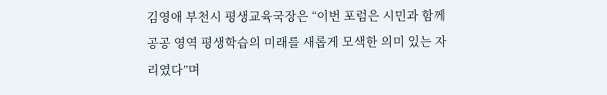김영애 부천시 평생교육국장은 “이번 포럼은 시민과 함께 공공 영역 평생학습의 미래를 새롭게 모색한 의미 있는 자리였다”며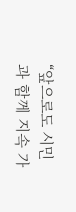“앞으로도 시민과 함께 지속 가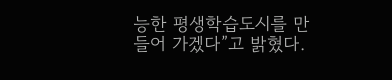능한 평생학습도시를 만들어 가겠다”고 밝혔다.